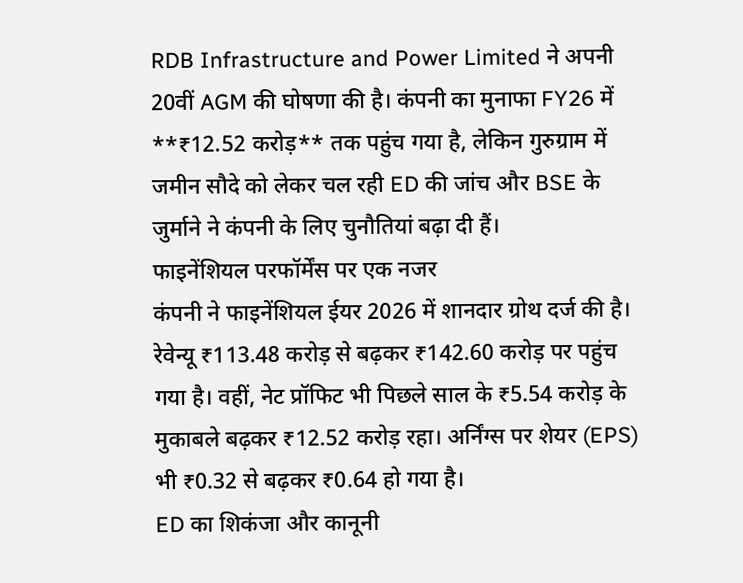RDB Infrastructure and Power Limited ने अपनी 20वीं AGM की घोषणा की है। कंपनी का मुनाफा FY26 में **₹12.52 करोड़** तक पहुंच गया है, लेकिन गुरुग्राम में जमीन सौदे को लेकर चल रही ED की जांच और BSE के जुर्माने ने कंपनी के लिए चुनौतियां बढ़ा दी हैं।
फाइनेंशियल परफॉर्मेंस पर एक नजर
कंपनी ने फाइनेंशियल ईयर 2026 में शानदार ग्रोथ दर्ज की है। रेवेन्यू ₹113.48 करोड़ से बढ़कर ₹142.60 करोड़ पर पहुंच गया है। वहीं, नेट प्रॉफिट भी पिछले साल के ₹5.54 करोड़ के मुकाबले बढ़कर ₹12.52 करोड़ रहा। अर्निंग्स पर शेयर (EPS) भी ₹0.32 से बढ़कर ₹0.64 हो गया है।
ED का शिकंजा और कानूनी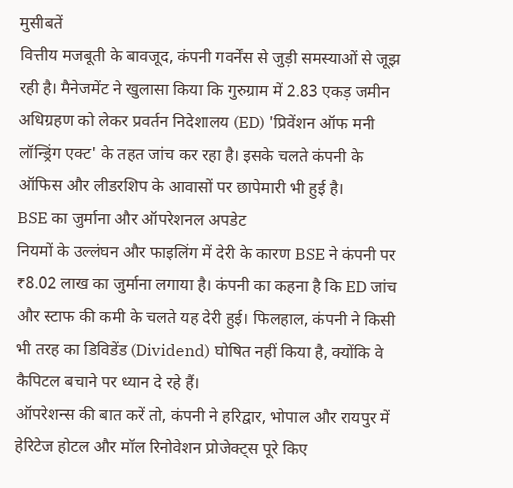मुसीबतें
वित्तीय मजबूती के बावजूद, कंपनी गवर्नेंस से जुड़ी समस्याओं से जूझ रही है। मैनेजमेंट ने खुलासा किया कि गुरुग्राम में 2.83 एकड़ जमीन अधिग्रहण को लेकर प्रवर्तन निदेशालय (ED) 'प्रिवेंशन ऑफ मनी लॉन्ड्रिंग एक्ट' के तहत जांच कर रहा है। इसके चलते कंपनी के ऑफिस और लीडरशिप के आवासों पर छापेमारी भी हुई है।
BSE का जुर्माना और ऑपरेशनल अपडेट
नियमों के उल्लंघन और फाइलिंग में देरी के कारण BSE ने कंपनी पर ₹8.02 लाख का जुर्माना लगाया है। कंपनी का कहना है कि ED जांच और स्टाफ की कमी के चलते यह देरी हुई। फिलहाल, कंपनी ने किसी भी तरह का डिविडेंड (Dividend) घोषित नहीं किया है, क्योंकि वे कैपिटल बचाने पर ध्यान दे रहे हैं।
ऑपरेशन्स की बात करें तो, कंपनी ने हरिद्वार, भोपाल और रायपुर में हेरिटेज होटल और मॉल रिनोवेशन प्रोजेक्ट्स पूरे किए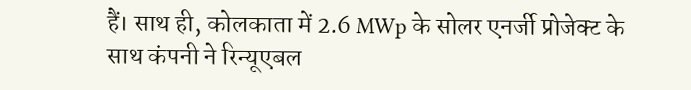हैं। साथ ही, कोलकाता में 2.6 MWp के सोलर एनर्जी प्रोजेक्ट के साथ कंपनी ने रिन्यूएबल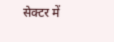सेक्टर में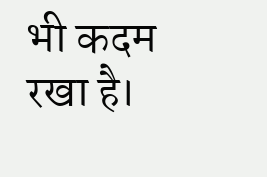भी कदम रखा है।